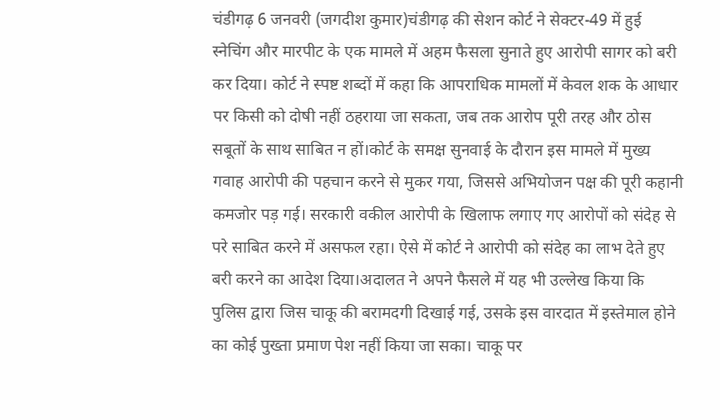चंडीगढ़ 6 जनवरी (जगदीश कुमार)चंडीगढ़ की सेशन कोर्ट ने सेक्टर-49 में हुई स्नेचिंग और मारपीट के एक मामले में अहम फैसला सुनाते हुए आरोपी सागर को बरी कर दिया। कोर्ट ने स्पष्ट शब्दों में कहा कि आपराधिक मामलों में केवल शक के आधार पर किसी को दोषी नहीं ठहराया जा सकता, जब तक आरोप पूरी तरह और ठोस सबूतों के साथ साबित न हों।कोर्ट के समक्ष सुनवाई के दौरान इस मामले में मुख्य गवाह आरोपी की पहचान करने से मुकर गया, जिससे अभियोजन पक्ष की पूरी कहानी कमजोर पड़ गई। सरकारी वकील आरोपी के खिलाफ लगाए गए आरोपों को संदेह से परे साबित करने में असफल रहा। ऐसे में कोर्ट ने आरोपी को संदेह का लाभ देते हुए बरी करने का आदेश दिया।अदालत ने अपने फैसले में यह भी उल्लेख किया कि पुलिस द्वारा जिस चाकू की बरामदगी दिखाई गई, उसके इस वारदात में इस्तेमाल होने का कोई पुख्ता प्रमाण पेश नहीं किया जा सका। चाकू पर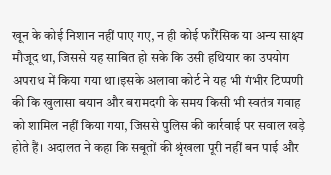खून के कोई निशान नहीं पाए गए, न ही कोई फॉरेंसिक या अन्य साक्ष्य मौजूद था, जिससे यह साबित हो सके कि उसी हथियार का उपयोग अपराध में किया गया था।इसके अलावा कोर्ट ने यह भी गंभीर टिप्पणी की कि खुलासा बयान और बरामदगी के समय किसी भी स्वतंत्र गवाह को शामिल नहीं किया गया, जिससे पुलिस की कार्रवाई पर सवाल खड़े होते हैं। अदालत ने कहा कि सबूतों की श्रृंखला पूरी नहीं बन पाई और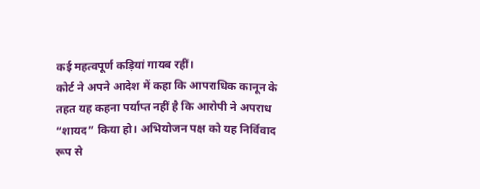कई महत्वपूर्ण कड़ियां गायब रहीं।
कोर्ट ने अपने आदेश में कहा कि आपराधिक कानून के तहत यह कहना पर्याप्त नहीं है कि आरोपी ने अपराध “शायद” किया हो। अभियोजन पक्ष को यह निर्विवाद रूप से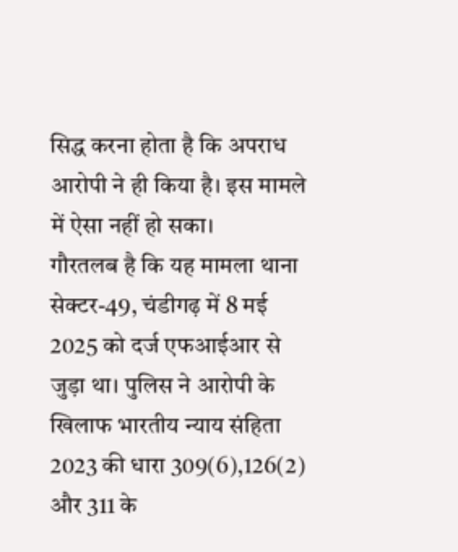सिद्ध करना होता है कि अपराध आरोपी ने ही किया है। इस मामले में ऐसा नहीं हो सका।
गौरतलब है कि यह मामला थाना सेक्टर-49, चंडीगढ़ में 8 मई 2025 को दर्ज एफआईआर से जुड़ा था। पुलिस ने आरोपी के खिलाफ भारतीय न्याय संहिता 2023 की धारा 309(6),126(2) और 311 के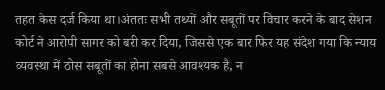तहत केस दर्ज किया था।अंततः सभी तथ्यों और सबूतों पर विचार करने के बाद सेशन कोर्ट ने आरोपी सागर को बरी कर दिया, जिससे एक बार फिर यह संदेश गया कि न्याय व्यवस्था में ठोस सबूतों का होना सबसे आवश्यक है, न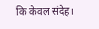कि केवल संदेह।